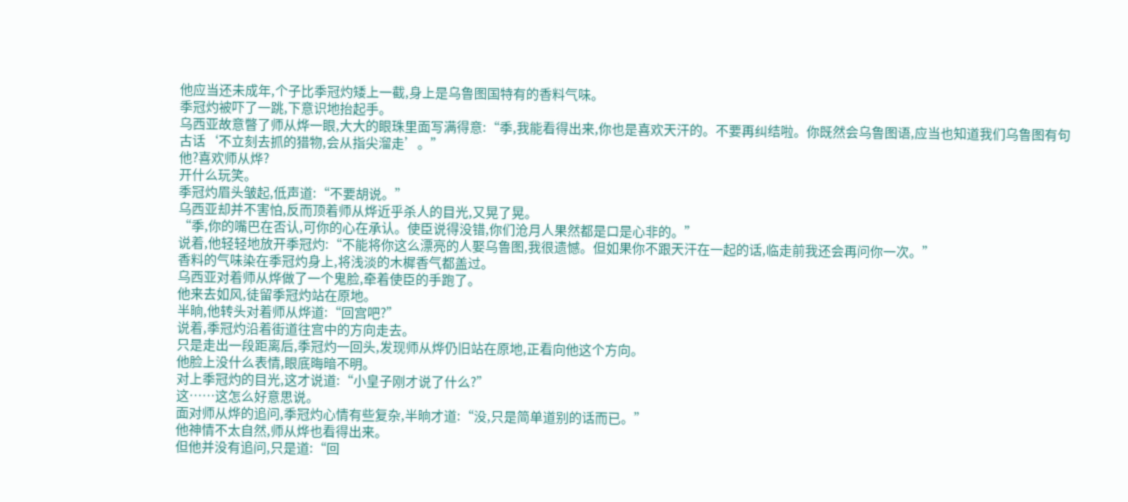他应当还未成年,个子比季冠灼矮上一截,身上是乌鲁图国特有的香料气味。
季冠灼被吓了一跳,下意识地抬起手。
乌西亚故意瞥了师从烨一眼,大大的眼珠里面写满得意:“季,我能看得出来,你也是喜欢天汗的。不要再纠结啦。你既然会乌鲁图语,应当也知道我们乌鲁图有句古话‘不立刻去抓的猎物,会从指尖溜走’。”
他?喜欢师从烨?
开什么玩笑。
季冠灼眉头皱起,低声道:“不要胡说。”
乌西亚却并不害怕,反而顶着师从烨近乎杀人的目光,又晃了晃。
“季,你的嘴巴在否认,可你的心在承认。使臣说得没错,你们沧月人果然都是口是心非的。”
说着,他轻轻地放开季冠灼:“不能将你这么漂亮的人娶乌鲁图,我很遗憾。但如果你不跟天汗在一起的话,临走前我还会再问你一次。”
香料的气味染在季冠灼身上,将浅淡的木樨香气都盖过。
乌西亚对着师从烨做了一个鬼脸,牵着使臣的手跑了。
他来去如风,徒留季冠灼站在原地。
半晌,他转头对着师从烨道:“回宫吧?”
说着,季冠灼沿着街道往宫中的方向走去。
只是走出一段距离后,季冠灼一回头,发现师从烨仍旧站在原地,正看向他这个方向。
他脸上没什么表情,眼底晦暗不明。
对上季冠灼的目光,这才说道:“小皇子刚才说了什么?”
这……这怎么好意思说。
面对师从烨的追问,季冠灼心情有些复杂,半晌才道:“没,只是简单道别的话而已。”
他神情不太自然,师从烨也看得出来。
但他并没有追问,只是道:“回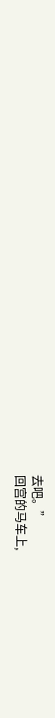去吧。”
回宫的马车上,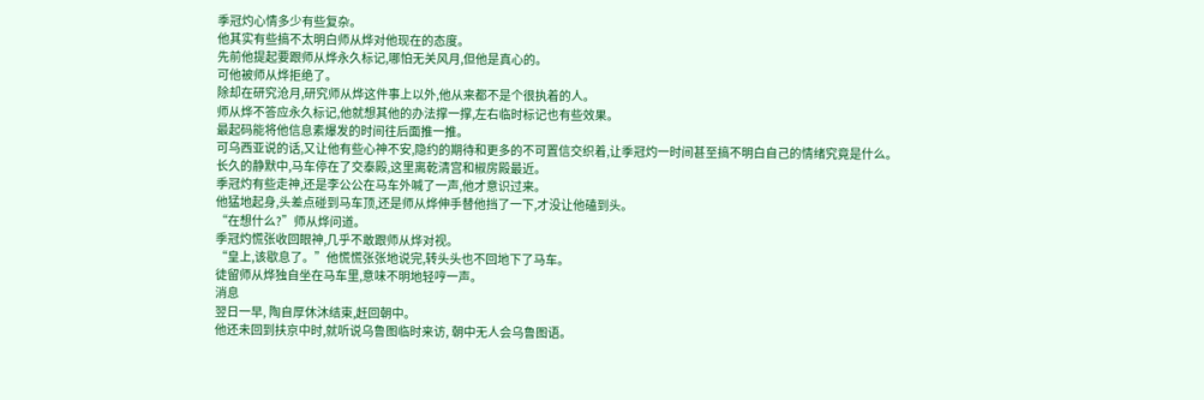季冠灼心情多少有些复杂。
他其实有些搞不太明白师从烨对他现在的态度。
先前他提起要跟师从烨永久标记,哪怕无关风月,但他是真心的。
可他被师从烨拒绝了。
除却在研究沧月,研究师从烨这件事上以外,他从来都不是个很执着的人。
师从烨不答应永久标记,他就想其他的办法撑一撑,左右临时标记也有些效果。
最起码能将他信息素爆发的时间往后面推一推。
可乌西亚说的话,又让他有些心神不安,隐约的期待和更多的不可置信交织着,让季冠灼一时间甚至搞不明白自己的情绪究竟是什么。
长久的静默中,马车停在了交泰殿,这里离乾清宫和椒房殿最近。
季冠灼有些走神,还是李公公在马车外喊了一声,他才意识过来。
他猛地起身,头差点碰到马车顶,还是师从烨伸手替他挡了一下,才没让他磕到头。
“在想什么?”师从烨问道。
季冠灼慌张收回眼神,几乎不敢跟师从烨对视。
“皇上,该歇息了。”他慌慌张张地说完,转头头也不回地下了马车。
徒留师从烨独自坐在马车里,意味不明地轻哼一声。
消息
翌日一早, 陶自厚休沐结束,赶回朝中。
他还未回到扶京中时,就听说乌鲁图临时来访, 朝中无人会乌鲁图语。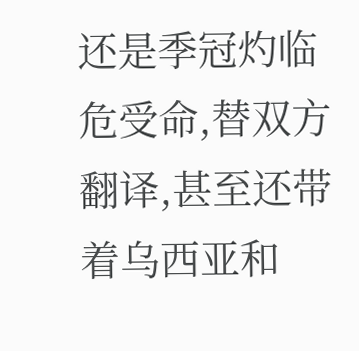还是季冠灼临危受命,替双方翻译,甚至还带着乌西亚和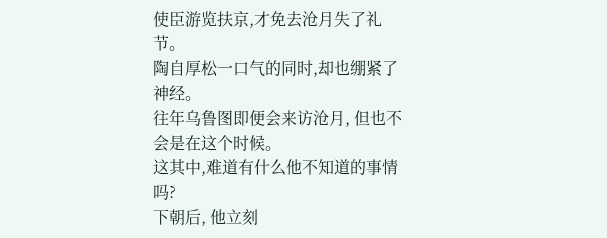使臣游览扶京,才免去沧月失了礼节。
陶自厚松一口气的同时,却也绷紧了神经。
往年乌鲁图即便会来访沧月, 但也不会是在这个时候。
这其中,难道有什么他不知道的事情吗?
下朝后, 他立刻